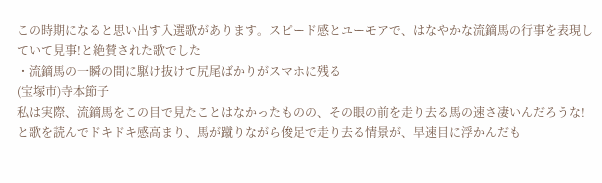この時期になると思い出す入選歌があります。スピード感とユーモアで、はなやかな流鏑馬の行事を表現していて見事!と絶賛された歌でした
・流鏑馬の一瞬の間に駆け抜けて尻尾ばかりがスマホに残る
(宝塚市)寺本節子
私は実際、流鏑馬をこの目で見たことはなかったものの、その眼の前を走り去る馬の速さ凄いんだろうな!と歌を読んでドキドキ感高まり、馬が蹴りながら俊足で走り去る情景が、早速目に浮かんだも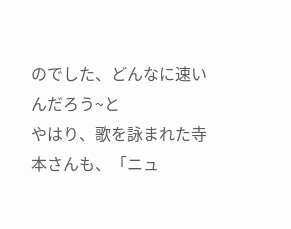のでした、どんなに速いんだろう~と
やはり、歌を詠まれた寺本さんも、「ニュ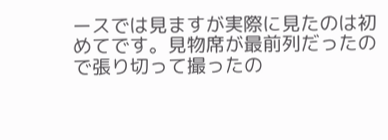ースでは見ますが実際に見たのは初めてです。見物席が最前列だったので張り切って撮ったの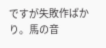ですが失敗作ばかり。馬の音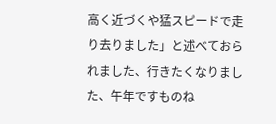高く近づくや猛スピードで走り去りました」と述べておられました、行きたくなりました、午年ですものね